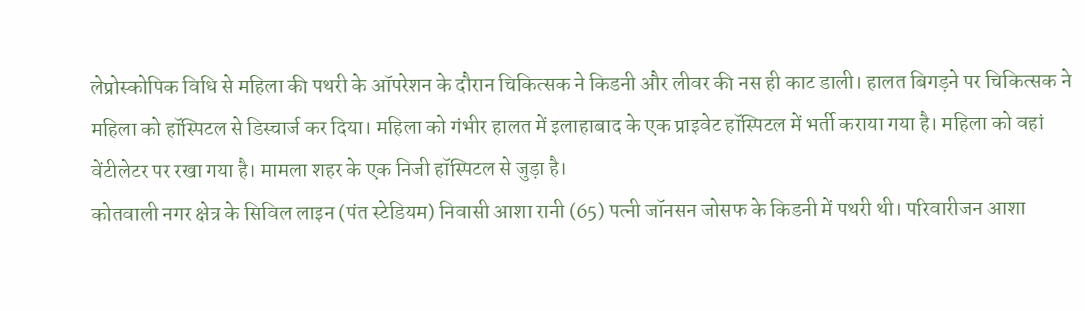लेप्रोस्कोपिक विधि से महिला की पथरी के ऑपरेशन के दौरान चिकित्सक ने किडनी और लीवर की नस ही काट डाली। हालत बिगड़ने पर चिकित्सक ने महिला को हॉस्पिटल से डिस्चार्ज कर दिया। महिला को गंभीर हालत में इलाहाबाद के एक प्राइवेट हॉस्पिटल में भर्ती कराया गया है। महिला को वहां वेंटीलेटर पर रखा गया है। मामला शहर के एक निजी हॉस्पिटल से जुड़ा है।
कोतवाली नगर क्षेत्र के सिविल लाइन (पंत स्टेडियम) निवासी आशा रानी (65) पत्नी जॉनसन जोसफ के किडनी में पथरी थी। परिवारीजन आशा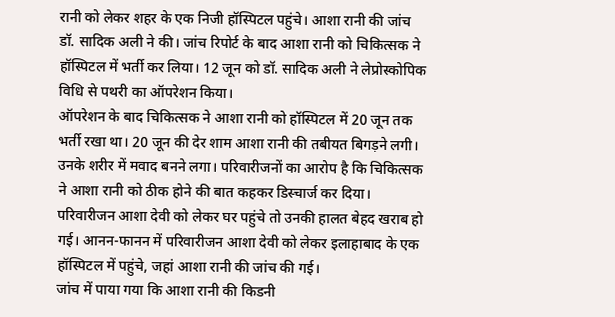रानी को लेकर शहर के एक निजी हॉस्पिटल पहुंचे। आशा रानी की जांच डॉ. सादिक अली ने की। जांच रिपोर्ट के बाद आशा रानी को चिकित्सक ने हॉस्पिटल में भर्ती कर लिया। 12 जून को डॉ. सादिक अली ने लेप्रोस्कोपिक विधि से पथरी का ऑपरेशन किया।
ऑपरेशन के बाद चिकित्सक ने आशा रानी को हॉस्पिटल में 20 जून तक भर्ती रखा था। 20 जून की देर शाम आशा रानी की तबीयत बिगड़ने लगी। उनके शरीर में मवाद बनने लगा। परिवारीजनों का आरोप है कि चिकित्सक ने आशा रानी को ठीक होने की बात कहकर डिस्चार्ज कर दिया। परिवारीजन आशा देवी को लेकर घर पहुंचे तो उनकी हालत बेहद खराब हो गई। आनन-फानन में परिवारीजन आशा देवी को लेकर इलाहाबाद के एक हॉस्पिटल में पहुंचे, जहां आशा रानी की जांच की गई।
जांच में पाया गया कि आशा रानी की किडनी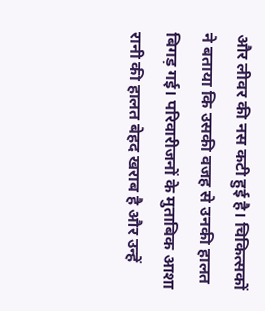और लीवर की नस कटी हुई है। चिकित्सकों ने बताया कि उसकी वजह से उनकी हालत बिगड़ गई। परिवारीजनों के मुताबिक आशा रानी की हालत बेहद खराब है और उन्हें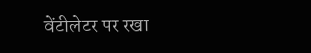वेंटीलेटर पर रखा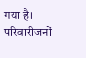गया है। परिवारीजनों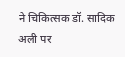ने चिकित्सक डॉ. सादिक अली पर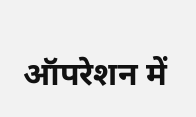ऑपरेशन में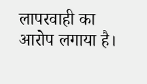लापरवाही का आरोप लगाया है।